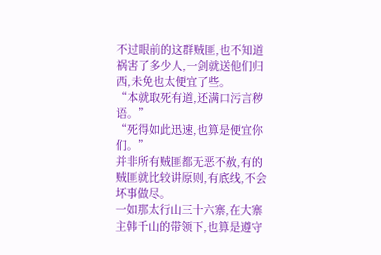不过眼前的这群贼匪,也不知道祸害了多少人,一剑就送他们归西,未免也太便宜了些。
“本就取死有道,还满口污言秽语。”
“死得如此迅速,也算是便宜你们。”
并非所有贼匪都无恶不赦,有的贼匪就比较讲原则,有底线,不会坏事做尽。
一如那太行山三十六寨,在大寨主韩千山的带领下,也算是遵守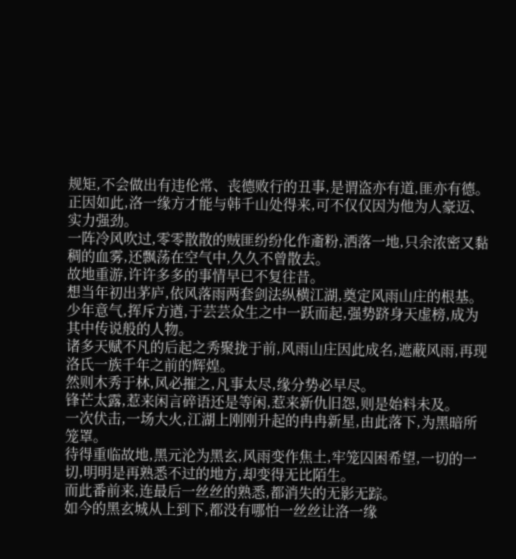规矩,不会做出有违伦常、丧德败行的丑事,是谓盗亦有道,匪亦有德。
正因如此,洛一缘方才能与韩千山处得来,可不仅仅因为他为人豪迈、实力强劲。
一阵冷风吹过,零零散散的贼匪纷纷化作齑粉,洒落一地,只余浓密又黏稠的血雾,还飘荡在空气中,久久不曾散去。
故地重游,许许多多的事情早已不复往昔。
想当年初出茅庐,依风落雨两套剑法纵横江湖,奠定风雨山庄的根基。
少年意气,挥斥方遒,于芸芸众生之中一跃而起,强势跻身天虚榜,成为其中传说般的人物。
诸多天赋不凡的后起之秀聚拢于前,风雨山庄因此成名,遮蔽风雨,再现洛氏一族千年之前的辉煌。
然则木秀于林,风必摧之,凡事太尽,缘分势必早尽。
锋芒太露,惹来闲言碎语还是等闲,惹来新仇旧怨,则是始料未及。
一次伏击,一场大火,江湖上刚刚升起的冉冉新星,由此落下,为黑暗所笼罩。
待得重临故地,黑元沦为黑玄,风雨变作焦土,牢笼囚困希望,一切的一切,明明是再熟悉不过的地方,却变得无比陌生。
而此番前来,连最后一丝丝的熟悉,都消失的无影无踪。
如今的黑玄城从上到下,都没有哪怕一丝丝让洛一缘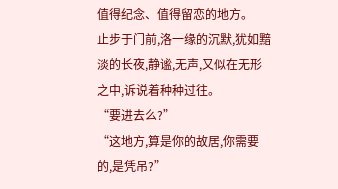值得纪念、值得留恋的地方。
止步于门前,洛一缘的沉默,犹如黯淡的长夜,静谧,无声,又似在无形之中,诉说着种种过往。
“要进去么?”
“这地方,算是你的故居,你需要的,是凭吊?”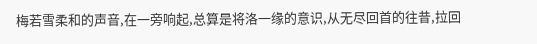梅若雪柔和的声音,在一旁响起,总算是将洛一缘的意识,从无尽回首的往昔,拉回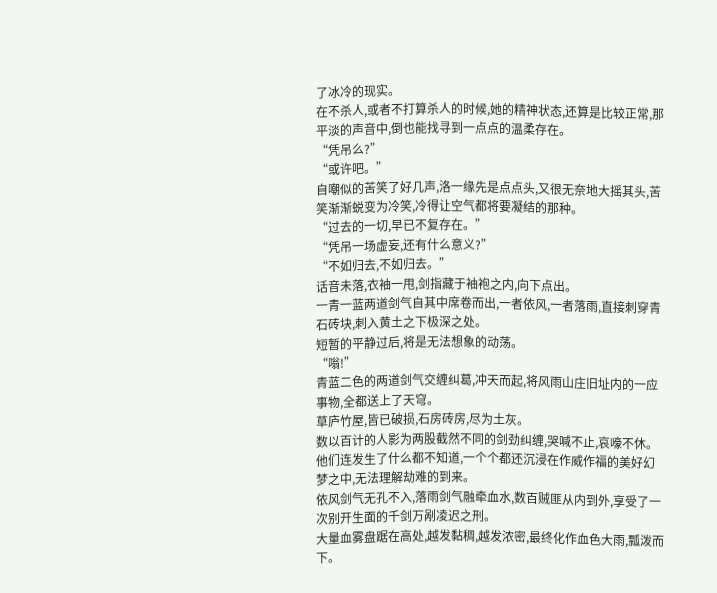了冰冷的现实。
在不杀人,或者不打算杀人的时候,她的精神状态,还算是比较正常,那平淡的声音中,倒也能找寻到一点点的温柔存在。
“凭吊么?”
“或许吧。”
自嘲似的苦笑了好几声,洛一缘先是点点头,又很无奈地大摇其头,苦笑渐渐蜕变为冷笑,冷得让空气都将要凝结的那种。
“过去的一切,早已不复存在。”
“凭吊一场虚妄,还有什么意义?”
“不如归去,不如归去。”
话音未落,衣袖一甩,剑指藏于袖袍之内,向下点出。
一青一蓝两道剑气自其中席卷而出,一者依风,一者落雨,直接刺穿青石砖块,刺入黄土之下极深之处。
短暂的平静过后,将是无法想象的动荡。
“嗡!”
青蓝二色的两道剑气交缠纠葛,冲天而起,将风雨山庄旧址内的一应事物,全都送上了天穹。
草庐竹屋,皆已破损,石房砖房,尽为土灰。
数以百计的人影为两股截然不同的剑劲纠缠,哭喊不止,哀嚎不休。
他们连发生了什么都不知道,一个个都还沉浸在作威作福的美好幻梦之中,无法理解劫难的到来。
依风剑气无孔不入,落雨剑气融牵血水,数百贼匪从内到外,享受了一次别开生面的千剑万剐凌迟之刑。
大量血雾盘踞在高处,越发黏稠,越发浓密,最终化作血色大雨,瓢泼而下。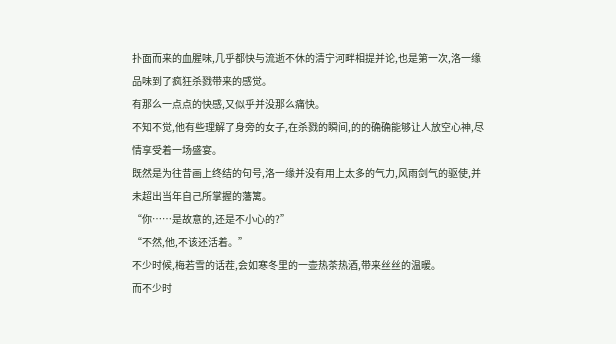扑面而来的血腥味,几乎都快与流逝不休的清宁河畔相提并论,也是第一次,洛一缘品味到了疯狂杀戮带来的感觉。
有那么一点点的快感,又似乎并没那么痛快。
不知不觉,他有些理解了身旁的女子,在杀戮的瞬间,的的确确能够让人放空心神,尽情享受着一场盛宴。
既然是为往昔画上终结的句号,洛一缘并没有用上太多的气力,风雨剑气的驱使,并未超出当年自己所掌握的藩篱。
“你……是故意的,还是不小心的?”
“不然,他,不该还活着。”
不少时候,梅若雪的话茬,会如寒冬里的一壶热茶热酒,带来丝丝的温暖。
而不少时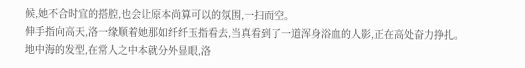候,她不合时宜的搭腔,也会让原本尚算可以的氛围,一扫而空。
伸手指向高天,洛一缘顺着她那如纤纤玉指看去,当真看到了一道浑身浴血的人影,正在高处奋力挣扎。
地中海的发型,在常人之中本就分外显眼,洛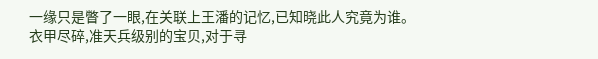一缘只是瞥了一眼,在关联上王潘的记忆,已知晓此人究竟为谁。
衣甲尽碎,准天兵级别的宝贝,对于寻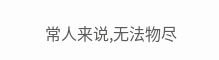常人来说,无法物尽